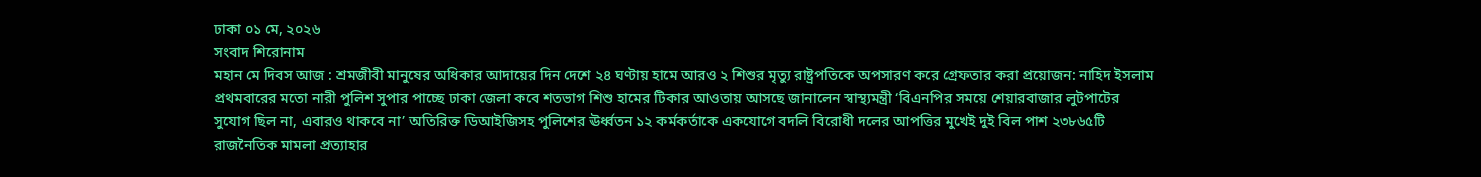ঢাকা ০১ মে, ২০২৬
সংবাদ শিরোনাম
মহান মে দিবস আজ : শ্রমজীবী মানুষের অধিকার আদায়ের দিন দেশে ২৪ ঘণ্টায় হামে আরও ২ শিশুর মৃত্যু রাষ্ট্রপতিকে অপসারণ করে গ্রেফতার করা প্রয়োজন: নাহিদ ইসলাম প্রথমবারের মতো নারী পুলিশ সুপার পাচ্ছে ঢাকা জেলা কবে শতভাগ শিশু হামের টিকার আওতায় আসছে জানালেন স্বাস্থ্যমন্ত্রী ‘বিএনপির সময়ে শেয়ারবাজার লুটপাটের সুযোগ ছিল না, এবারও থাকবে না’ অতিরিক্ত ডিআইজিসহ পুলিশের ঊর্ধ্বতন ১২ কর্মকর্তাকে একযোগে বদলি বিরোধী দলের আপত্তির মুখেই দুই বিল পাশ ২৩৮৬৫টি রাজনৈতিক মামলা প্রত্যাহার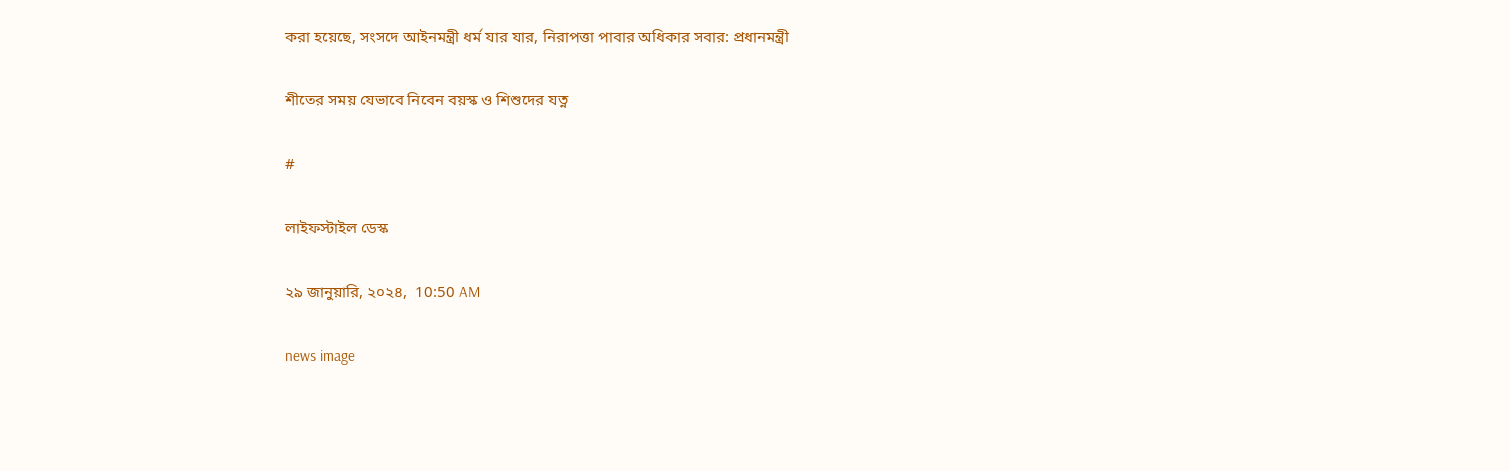করা হয়েছে, সংসদে আইনমন্ত্রী ধর্ম যার যার, নিরাপত্তা পাবার অধিকার সবার: প্রধানমন্ত্রী

শীতের সময় যেভাবে নিবেন বয়স্ক ও শিশুদের যত্ন

#

লাইফস্টাইল ডেস্ক

২৯ জানুয়ারি, ২০২৪,  10:50 AM

news image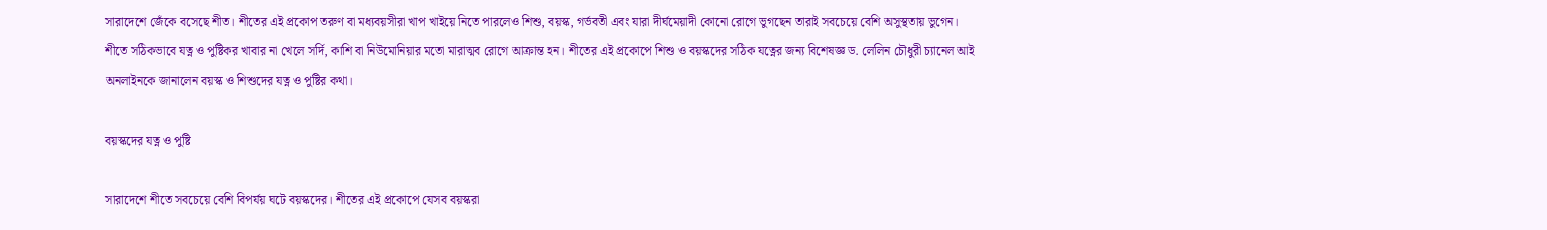সারাদেশে জেঁকে বসেছে শীত। শীতের এই প্রকোপ তরুণ বা মধ্যবয়সীরা খাপ খাইয়ে নিতে পারলেও শিশু, বয়স্ক, গর্ভবতী এবং যারা দীর্ঘমেয়াদী কোনো রোগে ভুগছেন তারাই সবচেয়ে বেশি অসুস্থতায় ভুগেন। শীতে সঠিকভাবে যত্ন ও পুষ্টিকর খাবার না খেলে সর্দি, কাশি বা নিউমোনিয়ার মতো মারাত্মব রোগে আক্রান্ত হন। শীতের এই প্রকোপে শিশু ও বয়স্কদের সঠিক যত্নের জন্য বিশেষজ্ঞ ড. লেলিন চৌধুরী চ্যানেল আই অনলাইনকে জানালেন বয়স্ক ও শিশুদের যত্ন ও পুষ্টির কথা।

বয়স্কদের যত্ন ও পুষ্টি

সারাদেশে শীতে সবচেয়ে বেশি বিপর্যয় ঘটে বয়স্কদের। শীতের এই প্রকোপে যেসব বয়স্করা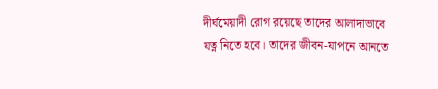দীর্ঘমেয়াদী রোগ রয়েছে তাদের আলাদাভাবে যত্ন নিতে হবে। তাদের জীবন-যাপনে আনতে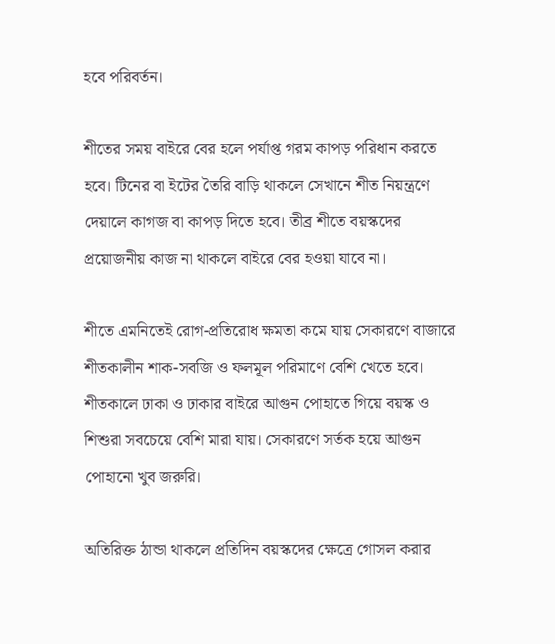হবে পরিবর্তন।

শীতের সময় বাইরে বের হলে পর্যাপ্ত গরম কাপড় পরিধান করতে হবে। টিনের বা ইটের তৈরি বাড়ি থাকলে সেখানে শীত নিয়ন্ত্রণে দেয়ালে কাগজ বা কাপড় দিতে হবে। তীব্র শীতে বয়স্কদের প্রয়োজনীয় কাজ না থাকলে বাইরে বের হওয়া যাবে না।

শীতে এমনিতেই রোগ-প্রতিরোধ ক্ষমতা কমে যায় সেকারণে বাজারে শীতকালীন শাক-সবজি ও ফলমূল পরিমাণে বেশি খেতে হবে। শীতকালে ঢাকা ও ঢাকার বাইরে আগুন পোহাতে গিয়ে বয়স্ক ও শিশুরা সবচেয়ে বেশি মারা যায়। সেকারণে সর্তক হয়ে আগুন পোহানো খুব জরুরি।

অতিরিক্ত ঠান্ডা থাকলে প্রতিদিন বয়স্কদের ক্ষেত্রে গোসল করার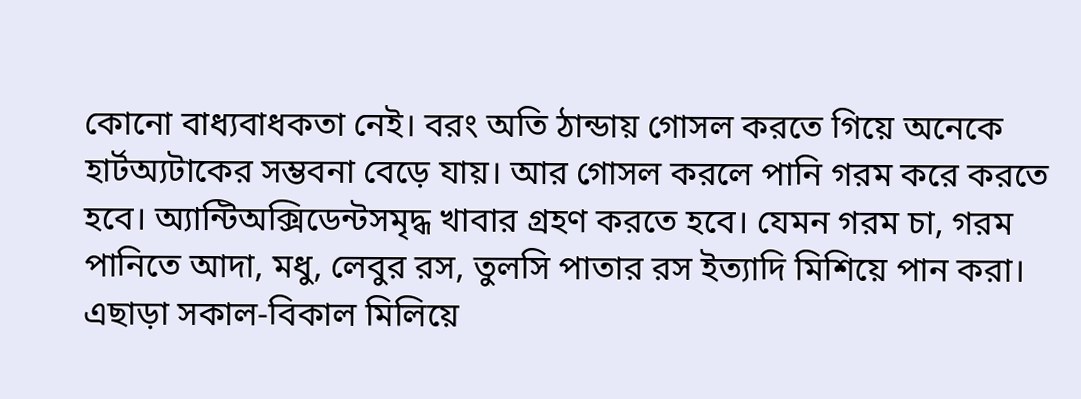কোনো বাধ্যবাধকতা নেই। বরং অতি ঠান্ডায় গোসল করতে গিয়ে অনেকে হার্টঅ্যটাকের সম্ভবনা বেড়ে যায়। আর গোসল করলে পানি গরম করে করতে হবে। অ্যান্টিঅক্সিডেন্টসমৃদ্ধ খাবার গ্রহণ করতে হবে। যেমন গরম চা, গরম পানিতে আদা, মধু, লেবুর রস, তুলসি পাতার রস ইত্যাদি মিশিয়ে পান করা। এছাড়া সকাল-বিকাল মিলিয়ে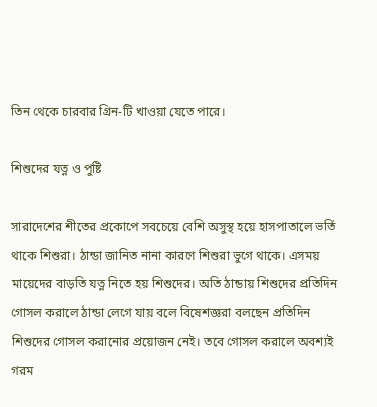তিন থেকে চারবার গ্রিন-টি খাওয়া যেতে পারে।

শিশুদের যত্ন ও পুষ্টি

সারাদেশের শীতের প্রকোপে সবচেয়ে বেশি অসুস্থ হয়ে হাসপাতালে ভর্তি থাকে শিশুরা। ঠান্ডা জানিত নানা কারণে শিশুরা ভুগে থাকে। এসময় মায়েদের বাড়তি যত্ন নিতে হয় শিশুদের। অতি ঠান্ডায় শিশুদের প্রতিদিন গোসল করালে ঠান্ডা লেগে যায় বলে বিষেশজ্ঞরা বলছেন প্রতিদিন শিশুদের গোসল করানোর প্রয়োজন নেই। তবে গোসল করালে অবশ্যই গরম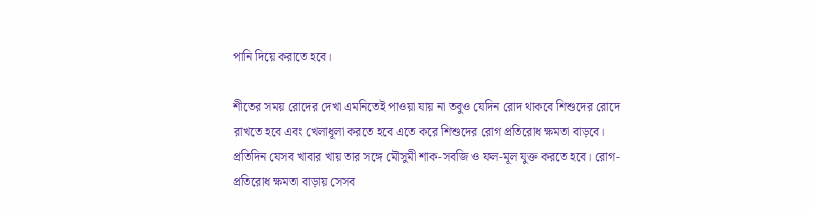পানি দিয়ে করাতে হবে।

শীতের সময় রোদের দেখা এমনিতেই পাওয়া যায় না তবুও যেদিন রোদ থাকবে শিশুদের রোদে রাখতে হবে এবং খেলাধূলা করতে হবে এতে করে শিশুদের রোগ প্রতিরোধ ক্ষমতা বাড়বে। প্রতিদিন যেসব খাবার খায় তার সঙ্গে মৌসুমী শাক-সবজি ও ফল-মূল যুক্ত করতে হবে। রোগ-প্রতিরোধ ক্ষমতা বাড়ায় সেসব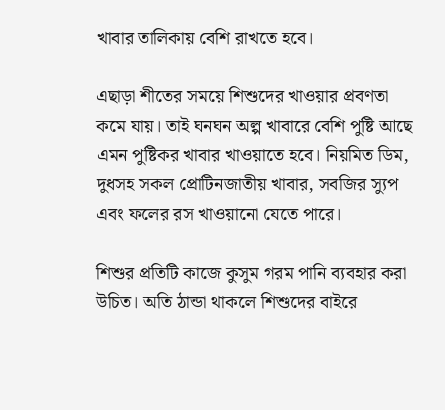খাবার তালিকায় বেশি রাখতে হবে।

এছাড়া শীতের সময়ে শিশুদের খাওয়ার প্রবণতা কমে যায়। তাই ঘনঘন অল্প খাবারে বেশি পুষ্টি আছে এমন পুষ্টিকর খাবার খাওয়াতে হবে। নিয়মিত ডিম, দুধসহ সকল প্রোটিনজাতীয় খাবার, সবজির স্যুপ এবং ফলের রস খাওয়ানো যেতে পারে।

শিশুর প্রতিটি কাজে কুসুম গরম পানি ব্যবহার করা উচিত। অতি ঠান্ডা থাকলে শিশুদের বাইরে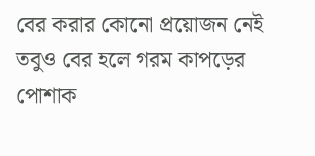বের করার কোনো প্রয়োজন নেই তবুও বের হলে গরম কাপড়ের পোশাক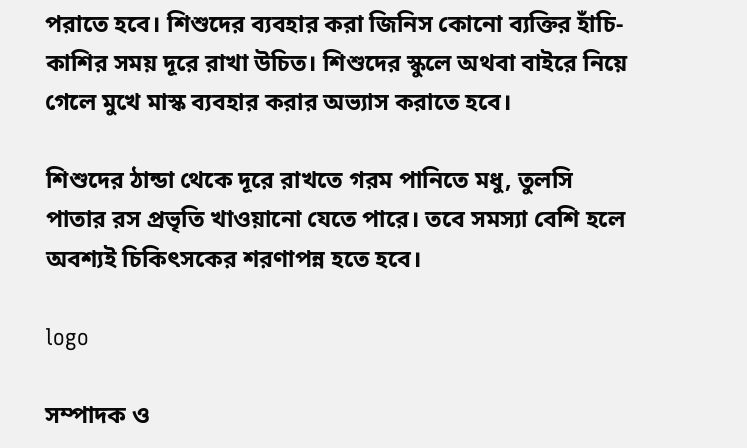পরাতে হবে। শিশুদের ব্যবহার করা জিনিস কোনো ব্যক্তির হাঁচি-কাশির সময় দূরে রাখা উচিত। শিশুদের স্কুলে অথবা বাইরে নিয়ে গেলে মুখে মাস্ক ব্যবহার করার অভ্যাস করাতে হবে।

শিশুদের ঠান্ডা থেকে দূরে রাখতে গরম পানিতে মধু, তুলসি পাতার রস প্রভৃতি খাওয়ানো যেতে পারে। তবে সমস্যা বেশি হলে অবশ্যই চিকিৎসকের শরণাপন্ন হতে হবে।

logo

সম্পাদক ও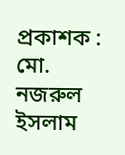প্রকাশক : মো. নজরুল ইসলাম